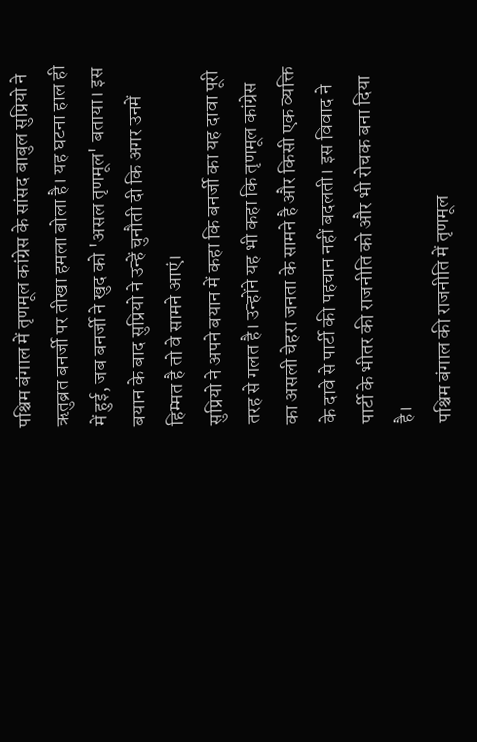पश्चिम बंगाल में तृणमूल कांग्रेस के सांसद बाबुल सुप्रियो ने ऋतुब्रत बनर्जी पर तीखा हमला बोला है। यह घटना हाल ही में हुई, जब बनर्जी ने खुद को 'असल तृणमूल' बताया। इस बयान के बाद सुप्रियो ने उन्हें चुनौती दी कि अगर उनमें हिम्मत है तो वे सामने आएं।
सुप्रियो ने अपने बयान में कहा कि बनर्जी का यह दावा पूरी तरह से गलत है। उन्होंने यह भी कहा कि तृणमूल कांग्रेस का असली चेहरा जनता के सामने है और किसी एक व्यक्ति के दावे से पार्टी की पहचान नहीं बदलती। इस विवाद ने पार्टी के भीतर की राजनीति को और भी रोचक बना दिया है।
पश्चिम बंगाल की राजनीति में तृणमूल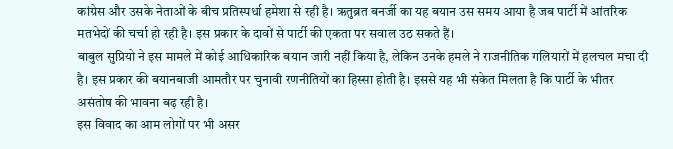कांग्रेस और उसके नेताओं के बीच प्रतिस्पर्धा हमेशा से रही है। ऋतुब्रत बनर्जी का यह बयान उस समय आया है जब पार्टी में आंतरिक मतभेदों की चर्चा हो रही है। इस प्रकार के दावों से पार्टी की एकता पर सवाल उठ सकते हैं।
बाबुल सुप्रियो ने इस मामले में कोई आधिकारिक बयान जारी नहीं किया है, लेकिन उनके हमले ने राजनीतिक गलियारों में हलचल मचा दी है। इस प्रकार की बयानबाजी आमतौर पर चुनावी रणनीतियों का हिस्सा होती है। इससे यह भी संकेत मिलता है कि पार्टी के भीतर असंतोष की भावना बढ़ रही है।
इस विवाद का आम लोगों पर भी असर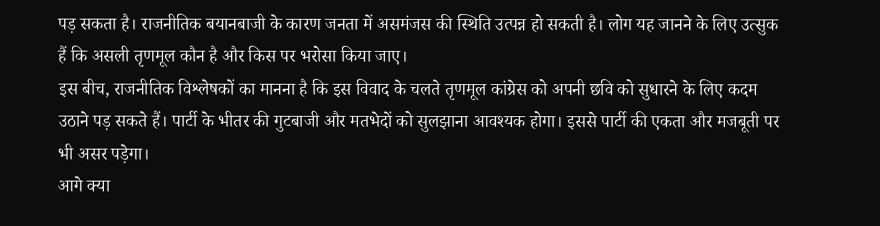पड़ सकता है। राजनीतिक बयानबाजी के कारण जनता में असमंजस की स्थिति उत्पन्न हो सकती है। लोग यह जानने के लिए उत्सुक हैं कि असली तृणमूल कौन है और किस पर भरोसा किया जाए।
इस बीच, राजनीतिक विश्लेषकों का मानना है कि इस विवाद के चलते तृणमूल कांग्रेस को अपनी छवि को सुधारने के लिए कदम उठाने पड़ सकते हैं। पार्टी के भीतर की गुटबाजी और मतभेदों को सुलझाना आवश्यक होगा। इससे पार्टी की एकता और मजबूती पर भी असर पड़ेगा।
आगे क्या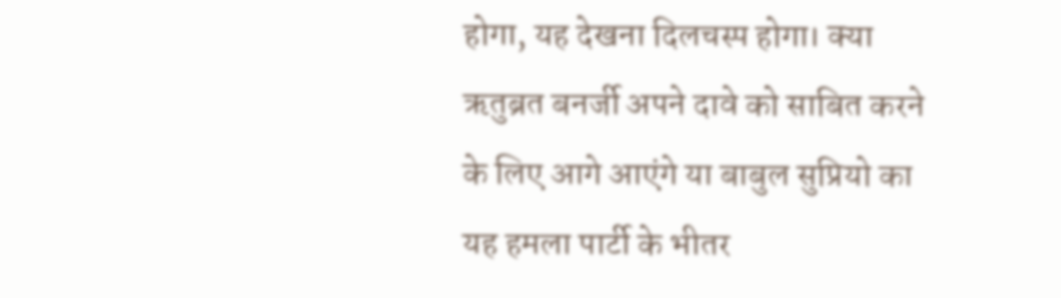होगा, यह देखना दिलचस्प होगा। क्या ऋतुब्रत बनर्जी अपने दावे को साबित करने के लिए आगे आएंगे या बाबुल सुप्रियो का यह हमला पार्टी के भीतर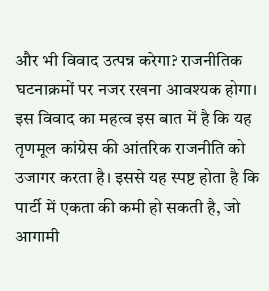और भी विवाद उत्पन्न करेगा? राजनीतिक घटनाक्रमों पर नजर रखना आवश्यक होगा।
इस विवाद का महत्व इस बात में है कि यह तृणमूल कांग्रेस की आंतरिक राजनीति को उजागर करता है। इससे यह स्पष्ट होता है कि पार्टी में एकता की कमी हो सकती है, जो आगामी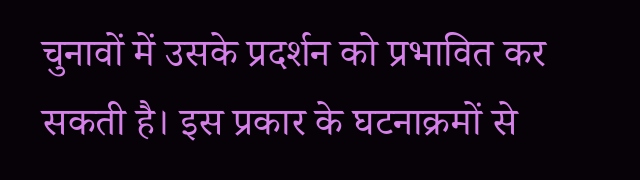चुनावों में उसके प्रदर्शन को प्रभावित कर सकती है। इस प्रकार के घटनाक्रमों से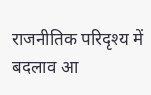राजनीतिक परिदृश्य में बदलाव आ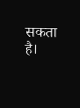सकता है।